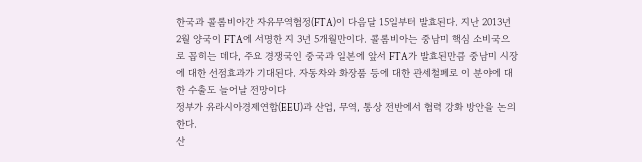한국과 콜롬비아간 자유무역협정(FTA)이 다음달 15일부터 발효된다. 지난 2013년 2월 양국이 FTA에 서명한 지 3년 5개월만이다. 콜롬비아는 중남미 핵심 소비국으로 꼽히는 데다, 주요 경쟁국인 중국과 일본에 앞서 FTA가 발효된만큼 중남미 시장에 대한 선점효과가 기대된다. 자동차와 화장품 등에 대한 관세철폐로 이 분야에 대한 수출도 늘어날 전망이다
정부가 유라시아경제연합(EEU)과 산업, 무역, 통상 전반에서 협력 강화 방안을 논의한다.
산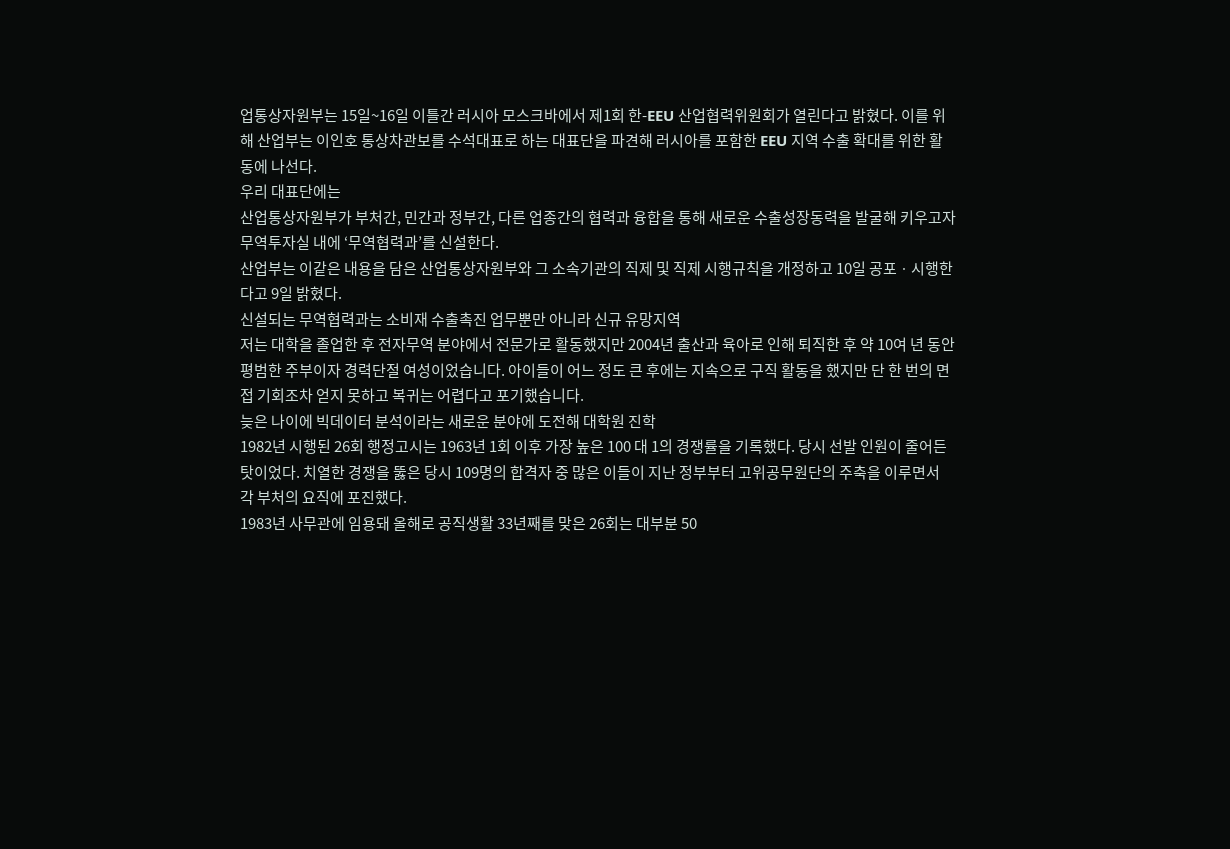업통상자원부는 15일~16일 이틀간 러시아 모스크바에서 제1회 한-EEU 산업협력위원회가 열린다고 밝혔다. 이를 위해 산업부는 이인호 통상차관보를 수석대표로 하는 대표단을 파견해 러시아를 포함한 EEU 지역 수출 확대를 위한 활동에 나선다.
우리 대표단에는
산업통상자원부가 부처간, 민간과 정부간, 다른 업종간의 협력과 융합을 통해 새로운 수출성장동력을 발굴해 키우고자 무역투자실 내에 ‘무역협력과’를 신설한다.
산업부는 이같은 내용을 담은 산업통상자원부와 그 소속기관의 직제 및 직제 시행규칙을 개정하고 10일 공포ㆍ시행한다고 9일 밝혔다.
신설되는 무역협력과는 소비재 수출촉진 업무뿐만 아니라 신규 유망지역
저는 대학을 졸업한 후 전자무역 분야에서 전문가로 활동했지만 2004년 출산과 육아로 인해 퇴직한 후 약 10여 년 동안 평범한 주부이자 경력단절 여성이었습니다. 아이들이 어느 정도 큰 후에는 지속으로 구직 활동을 했지만 단 한 번의 면접 기회조차 얻지 못하고 복귀는 어렵다고 포기했습니다.
늦은 나이에 빅데이터 분석이라는 새로운 분야에 도전해 대학원 진학
1982년 시행된 26회 행정고시는 1963년 1회 이후 가장 높은 100 대 1의 경쟁률을 기록했다. 당시 선발 인원이 줄어든 탓이었다. 치열한 경쟁을 뚫은 당시 109명의 합격자 중 많은 이들이 지난 정부부터 고위공무원단의 주축을 이루면서 각 부처의 요직에 포진했다.
1983년 사무관에 임용돼 올해로 공직생활 33년째를 맞은 26회는 대부분 50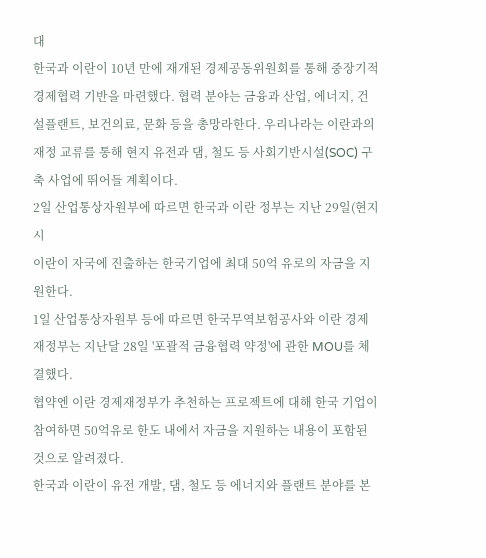대
한국과 이란이 10년 만에 재개된 경제공동위원회를 통해 중장기적 경제협력 기반을 마련했다. 협력 분야는 금융과 산업, 에너지, 건설플랜트, 보건의료, 문화 등을 총망라한다. 우리나라는 이란과의 재정 교류를 통해 현지 유전과 댐, 철도 등 사회기반시설(SOC) 구축 사업에 뛰어들 계획이다.
2일 산업통상자원부에 따르면 한국과 이란 정부는 지난 29일(현지시
이란이 자국에 진출하는 한국기업에 최대 50억 유로의 자금을 지원한다.
1일 산업통상자원부 등에 따르면 한국무역보험공사와 이란 경제재정부는 지난달 28일 '포괄적 금융협력 약정'에 관한 MOU를 체결했다.
협약엔 이란 경제재정부가 추천하는 프로젝트에 대해 한국 기업이 참여하면 50억유로 한도 내에서 자금을 지원하는 내용이 포함된 것으로 알려졌다.
한국과 이란이 유전 개발, 댐, 철도 등 에너지와 플랜트 분야를 본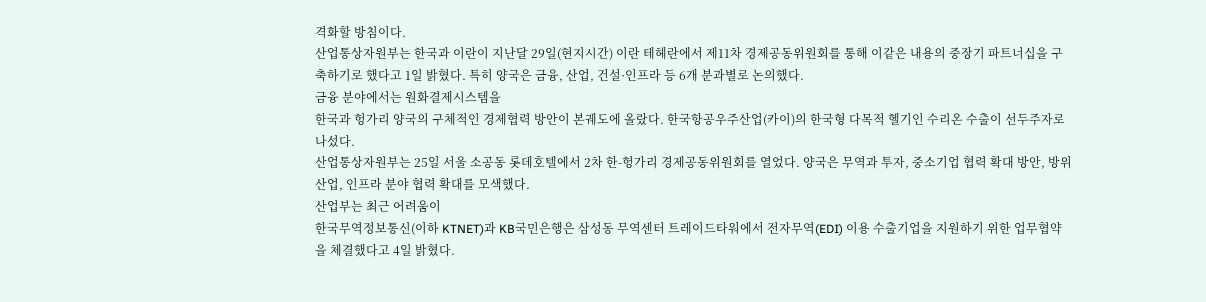격화할 방침이다.
산업통상자원부는 한국과 이란이 지난달 29일(현지시간) 이란 테헤란에서 제11차 경제공동위원회를 통해 이같은 내용의 중장기 파트너십을 구축하기로 했다고 1일 밝혔다. 특히 양국은 금융, 산업, 건설·인프라 등 6개 분과별로 논의했다.
금융 분야에서는 원화결제시스템을
한국과 헝가리 양국의 구체적인 경제협력 방안이 본궤도에 올랐다. 한국항공우주산업(카이)의 한국형 다목적 헬기인 수리온 수출이 선두주자로 나섰다.
산업통상자원부는 25일 서울 소공동 롯데호텔에서 2차 한-헝가리 경제공동위원회를 열었다. 양국은 무역과 투자, 중소기업 협력 확대 방안, 방위산업, 인프라 분야 협력 확대를 모색했다.
산업부는 최근 어려움이
한국무역정보통신(이하 KTNET)과 KB국민은행은 삼성동 무역센터 트레이드타워에서 전자무역(EDI) 이용 수출기업을 지원하기 위한 업무협약을 체결했다고 4일 밝혔다.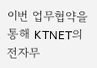이번 업무협약을 통해 KTNET의 전자무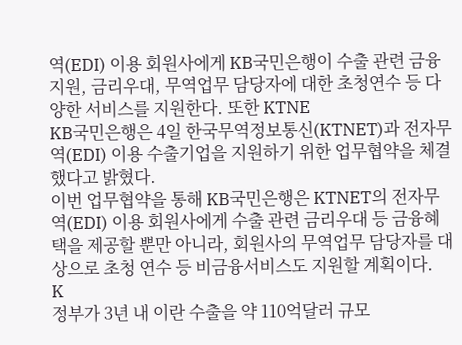역(EDI) 이용 회원사에게 KB국민은행이 수출 관련 금융지원, 금리우대, 무역업무 담당자에 대한 초청연수 등 다양한 서비스를 지원한다. 또한 KTNE
KB국민은행은 4일 한국무역정보통신(KTNET)과 전자무역(EDI) 이용 수출기업을 지원하기 위한 업무협약을 체결했다고 밝혔다.
이번 업무협약을 통해 KB국민은행은 KTNET의 전자무역(EDI) 이용 회원사에게 수출 관련 금리우대 등 금융혜택을 제공할 뿐만 아니라, 회원사의 무역업무 담당자를 대상으로 초청 연수 등 비금융서비스도 지원할 계획이다.
K
정부가 3년 내 이란 수출을 약 110억달러 규모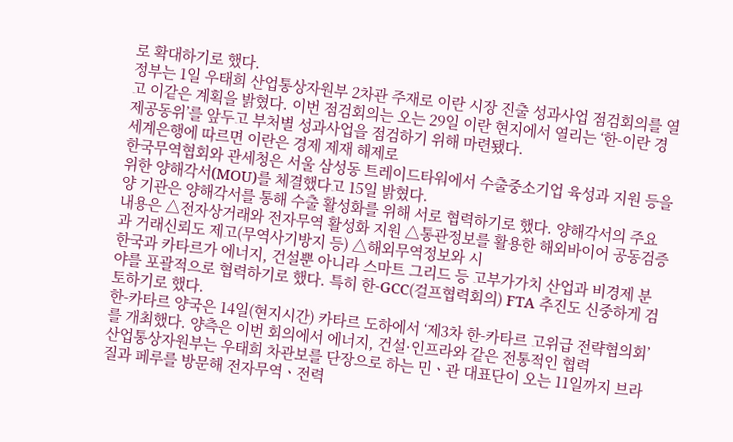로 확대하기로 했다.
정부는 1일 우태희 산업통상자원부 2차관 주재로 이란 시장 진출 성과사업 점검회의를 열고 이같은 계획을 밝혔다. 이번 점검회의는 오는 29일 이란 현지에서 열리는 ‘한-이란 경제공동위’를 앞두고 부처별 성과사업을 점검하기 위해 마련됐다.
세계은행에 따르면 이란은 경제 제재 해제로
한국무역협회와 관세청은 서울 삼성동 트레이드타워에서 수출중소기업 육성과 지원 등을 위한 양해각서(MOU)를 체결했다고 15일 밝혔다.
양 기관은 양해각서를 통해 수출 활성화를 위해 서로 협력하기로 했다. 양해각서의 주요 내용은 △전자상거래와 전자무역 활성화 지원 △통관정보를 활용한 해외바이어 공동검증과 거래신뢰도 제고(무역사기방지 등) △해외무역정보와 시
한국과 카타르가 에너지, 건설뿐 아니라 스마트 그리드 등 고부가가치 산업과 비경제 분야를 포괄적으로 협력하기로 했다. 특히 한-GCC(걸프협력회의) FTA 추진도 신중하게 검토하기로 했다.
한-카타르 양국은 14일(현지시간) 카타르 도하에서 ‘제3차 한-카타르 고위급 전략협의회’를 개최했다. 양측은 이번 회의에서 에너지, 건설·인프라와 같은 전통적인 협력
산업통상자원부는 우태희 차관보를 단장으로 하는 민ㆍ관 대표단이 오는 11일까지 브라질과 페루를 방문해 전자무역ㆍ전력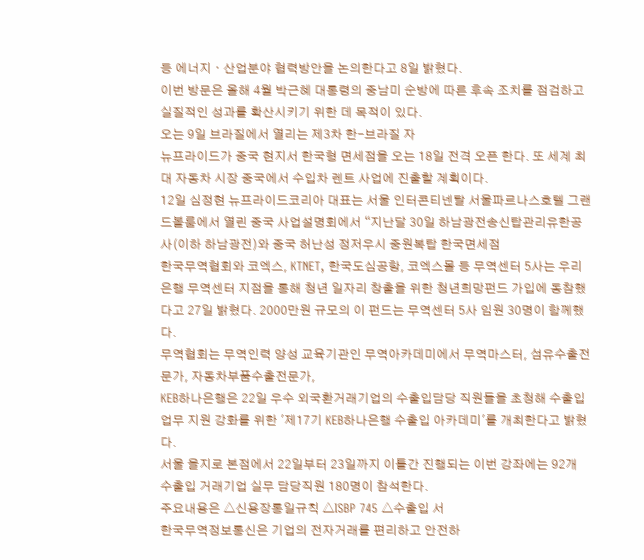등 에너지ㆍ산업분야 협력방안을 논의한다고 8일 밝혔다.
이번 방문은 올해 4월 박근혜 대통령의 중남미 순방에 따른 후속 조치를 점검하고 실질적인 성과를 확산시키기 위한 데 목적이 있다.
오는 9일 브라질에서 열리는 제3차 한-브라질 자
뉴프라이드가 중국 현지서 한국형 면세점을 오는 18일 전격 오픈 한다. 또 세계 최대 자동차 시장 중국에서 수입차 렌트 사업에 진출할 계획이다.
12일 심정현 뉴프라이드코리아 대표는 서울 인터콘티넨탈 서울파르나스호텔 그랜드볼룸에서 열린 중국 사업설명회에서 “지난달 30일 하남광전송신탑관리유한공사(이하 하남광전)와 중국 허난성 정저우시 중원복탑 한국면세점
한국무역협회와 코엑스, KTNET, 한국도심공항, 코엑스몰 등 무역센터 5사는 우리은행 무역센터 지점을 통해 청년 일자리 창출을 위한 청년희망펀드 가입에 동참했다고 27일 밝혔다. 2000만원 규모의 이 펀드는 무역센터 5사 임원 30명이 함께했다.
무역협회는 무역인력 양성 교육기관인 무역아카데미에서 무역마스터, 섬유수출전문가, 자동차부품수출전문가,
KEB하나은행은 22일 우수 외국환거래기업의 수출입담당 직원들을 초청해 수출입업무 지원 강화를 위한 '제17기 KEB하나은행 수출입 아카데미'를 개최한다고 밝혔다.
서울 을지로 본점에서 22일부터 23일까지 이틀간 진행되는 이번 강좌에는 92개 수출입 거래기업 실무 담당직원 180명이 참석한다.
주요내용은 △신용장통일규칙 △ISBP 745 △수출입 서
한국무역정보통신은 기업의 전자거래를 편리하고 안전하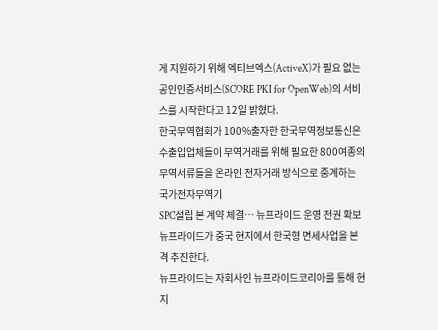게 지원하기 위해 엑티브엑스(ActiveX)가 필요 없는 공인인증서비스(SCORE PKI for OpenWeb)의 서비스를 시작한다고 12일 밝혔다.
한국무역협회가 100%출자한 한국무역정보통신은 수출입업체들이 무역거래를 위해 필요한 800여종의 무역서류들을 온라인 전자거래 방식으로 중계하는 국가전자무역기
SPC설립 본 계약 체결… 뉴프라이드 운영 전권 확보
뉴프라이드가 중국 현지에서 한국형 면세사업을 본격 추진한다.
뉴프라이드는 자회사인 뉴프라이드코리아를 통해 현지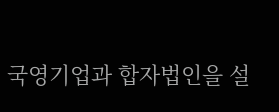국영기업과 합자법인을 설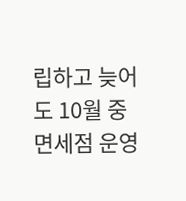립하고 늦어도 10월 중 면세점 운영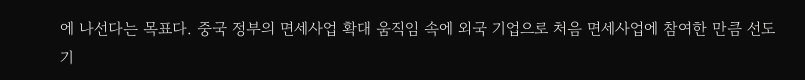에 나선다는 목표다. 중국 정부의 면세사업 확대 움직임 속에 외국 기업으로 처음 면세사업에 참여한 만큼 선도기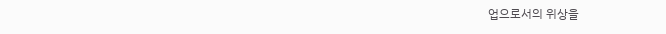업으로서의 위상을